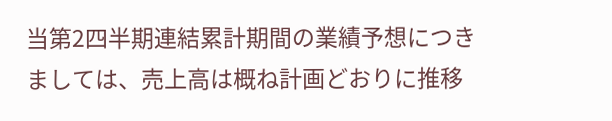当第2四半期連結累計期間の業績予想につきましては、売上高は概ね計画どおりに推移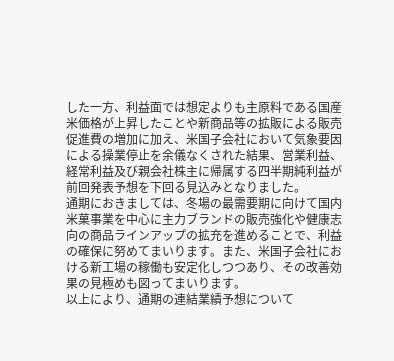した一方、利益面では想定よりも主原料である国産米価格が上昇したことや新商品等の拡販による販売促進費の増加に加え、米国子会社において気象要因による操業停止を余儀なくされた結果、営業利益、経常利益及び親会社株主に帰属する四半期純利益が前回発表予想を下回る見込みとなりました。
通期におきましては、冬場の最需要期に向けて国内米菓事業を中心に主力ブランドの販売強化や健康志向の商品ラインアップの拡充を進めることで、利益の確保に努めてまいります。また、米国子会社における新工場の稼働も安定化しつつあり、その改善効果の見極めも図ってまいります。
以上により、通期の連結業績予想について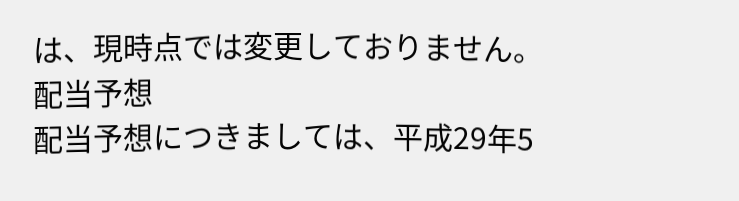は、現時点では変更しておりません。
配当予想
配当予想につきましては、平成29年5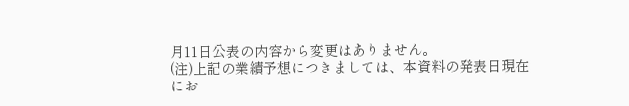月11日公表の内容から変更はありません。
(注)上記の業績予想につきましては、本資料の発表日現在にお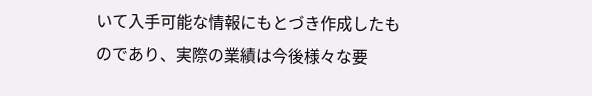いて入手可能な情報にもとづき作成したものであり、実際の業績は今後様々な要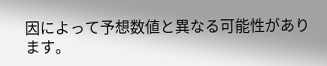因によって予想数値と異なる可能性があります。